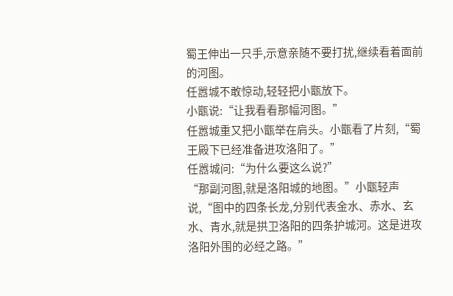蜀王伸出一只手,示意亲随不要打扰,继续看着面前的河图。
任嚣城不敢惊动,轻轻把小甑放下。
小甑说:“让我看看那幅河图。”
任嚣城重又把小甑举在肩头。小甑看了片刻,“蜀王殿下已经准备进攻洛阳了。”
任嚣城问:“为什么要这么说?”
“那副河图,就是洛阳城的地图。”小甑轻声说,“图中的四条长龙,分别代表金水、赤水、玄水、青水,就是拱卫洛阳的四条护城河。这是进攻洛阳外围的必经之路。”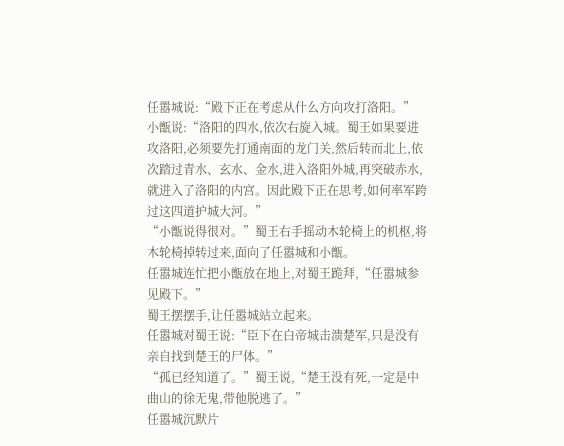任嚣城说:“殿下正在考虑从什么方向攻打洛阳。”
小甑说:“洛阳的四水,依次右旋入城。蜀王如果要进攻洛阳,必须要先打通南面的龙门关,然后转而北上,依次踏过青水、玄水、金水,进入洛阳外城,再突破赤水,就进入了洛阳的内宫。因此殿下正在思考,如何率军跨过这四道护城大河。”
“小甑说得很对。”蜀王右手摇动木轮椅上的机枢,将木轮椅掉转过来,面向了任嚣城和小甑。
任嚣城连忙把小甑放在地上,对蜀王跪拜,“任嚣城参见殿下。”
蜀王摆摆手,让任嚣城站立起来。
任嚣城对蜀王说:“臣下在白帝城击溃楚军,只是没有亲自找到楚王的尸体。”
“孤已经知道了。”蜀王说,“楚王没有死,一定是中曲山的徐无鬼,带他脱逃了。”
任嚣城沉默片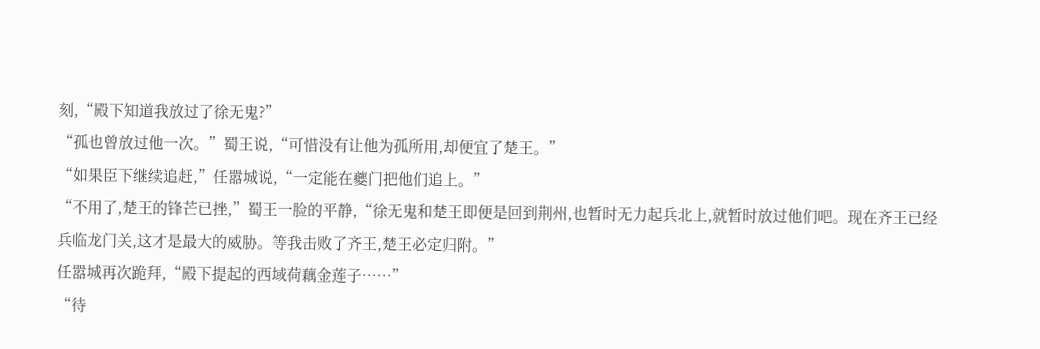刻,“殿下知道我放过了徐无鬼?”
“孤也曾放过他一次。”蜀王说,“可惜没有让他为孤所用,却便宜了楚王。”
“如果臣下继续追赶,”任嚣城说,“一定能在夔门把他们追上。”
“不用了,楚王的锋芒已挫,”蜀王一脸的平静,“徐无鬼和楚王即便是回到荆州,也暂时无力起兵北上,就暂时放过他们吧。现在齐王已经兵临龙门关,这才是最大的威胁。等我击败了齐王,楚王必定归附。”
任嚣城再次跪拜,“殿下提起的西域荷藕金莲子……”
“待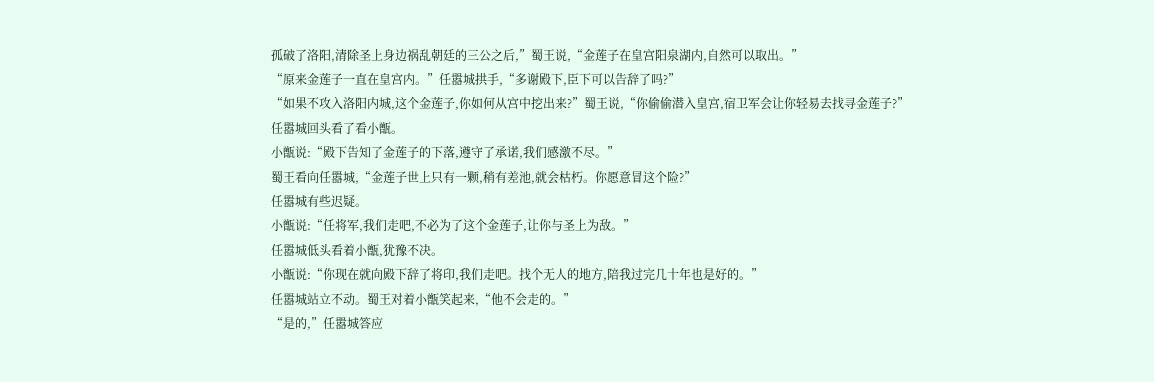孤破了洛阳,清除圣上身边祸乱朝廷的三公之后,”蜀王说,“金莲子在皇宫阳泉湖内,自然可以取出。”
“原来金莲子一直在皇宫内。”任嚣城拱手,“多谢殿下,臣下可以告辞了吗?”
“如果不攻入洛阳内城,这个金莲子,你如何从宫中挖出来?”蜀王说,“你偷偷潜入皇宫,宿卫军会让你轻易去找寻金莲子?”
任嚣城回头看了看小甑。
小甑说:“殿下告知了金莲子的下落,遵守了承诺,我们感激不尽。”
蜀王看向任嚣城,“金莲子世上只有一颗,稍有差池,就会枯朽。你愿意冒这个险?”
任嚣城有些迟疑。
小甑说:“任将军,我们走吧,不必为了这个金莲子,让你与圣上为敌。”
任嚣城低头看着小甑,犹豫不决。
小甑说:“你现在就向殿下辞了将印,我们走吧。找个无人的地方,陪我过完几十年也是好的。”
任嚣城站立不动。蜀王对着小甑笑起来,“他不会走的。”
“是的,”任嚣城答应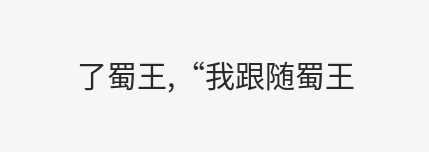了蜀王,“我跟随蜀王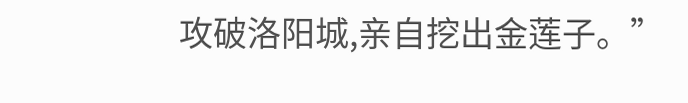攻破洛阳城,亲自挖出金莲子。”